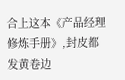合上这本《产品经理修炼手册》,封皮都发黄卷边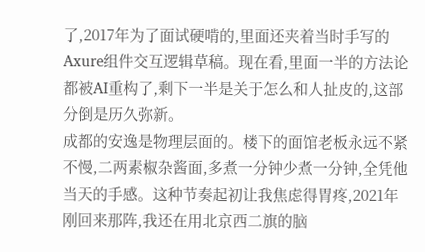了,2017年为了面试硬啃的,里面还夹着当时手写的Axure组件交互逻辑草稿。现在看,里面一半的方法论都被AI重构了,剩下一半是关于怎么和人扯皮的,这部分倒是历久弥新。
成都的安逸是物理层面的。楼下的面馆老板永远不紧不慢,二两素椒杂酱面,多煮一分钟少煮一分钟,全凭他当天的手感。这种节奏起初让我焦虑得胃疼,2021年刚回来那阵,我还在用北京西二旗的脑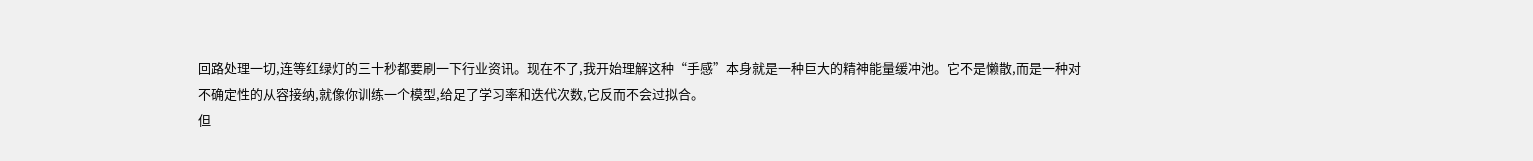回路处理一切,连等红绿灯的三十秒都要刷一下行业资讯。现在不了,我开始理解这种“手感”本身就是一种巨大的精神能量缓冲池。它不是懒散,而是一种对不确定性的从容接纳,就像你训练一个模型,给足了学习率和迭代次数,它反而不会过拟合。
但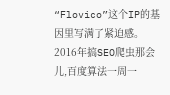“Flovico”这个IP的基因里写满了紧迫感。2016年搞SEO爬虫那会儿,百度算法一周一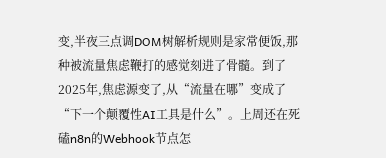变,半夜三点调DOM树解析规则是家常便饭,那种被流量焦虑鞭打的感觉刻进了骨髓。到了2025年,焦虑源变了,从“流量在哪”变成了“下一个颠覆性AI工具是什么”。上周还在死磕n8n的Webhook节点怎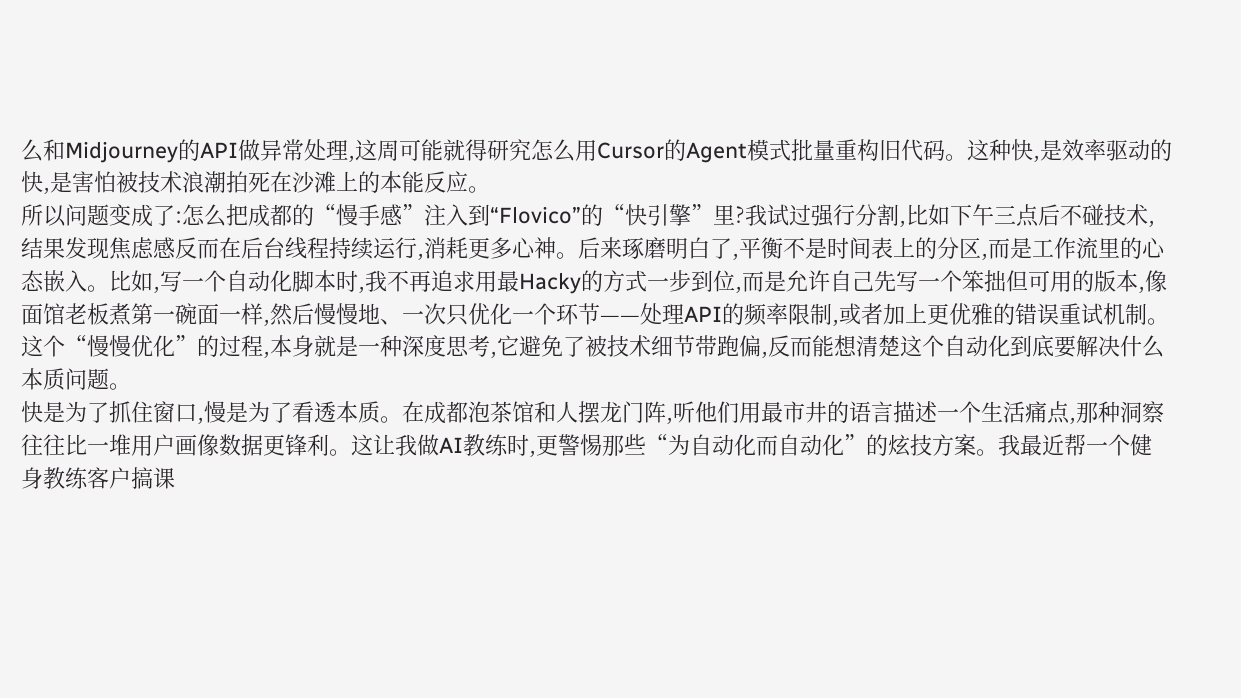么和Midjourney的API做异常处理,这周可能就得研究怎么用Cursor的Agent模式批量重构旧代码。这种快,是效率驱动的快,是害怕被技术浪潮拍死在沙滩上的本能反应。
所以问题变成了:怎么把成都的“慢手感”注入到“Flovico”的“快引擎”里?我试过强行分割,比如下午三点后不碰技术,结果发现焦虑感反而在后台线程持续运行,消耗更多心神。后来琢磨明白了,平衡不是时间表上的分区,而是工作流里的心态嵌入。比如,写一个自动化脚本时,我不再追求用最Hacky的方式一步到位,而是允许自己先写一个笨拙但可用的版本,像面馆老板煮第一碗面一样,然后慢慢地、一次只优化一个环节——处理API的频率限制,或者加上更优雅的错误重试机制。这个“慢慢优化”的过程,本身就是一种深度思考,它避免了被技术细节带跑偏,反而能想清楚这个自动化到底要解决什么本质问题。
快是为了抓住窗口,慢是为了看透本质。在成都泡茶馆和人摆龙门阵,听他们用最市井的语言描述一个生活痛点,那种洞察往往比一堆用户画像数据更锋利。这让我做AI教练时,更警惕那些“为自动化而自动化”的炫技方案。我最近帮一个健身教练客户搞课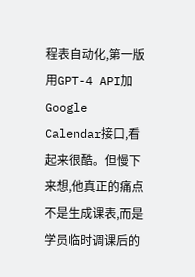程表自动化,第一版用GPT-4 API加Google Calendar接口,看起来很酷。但慢下来想,他真正的痛点不是生成课表,而是学员临时调课后的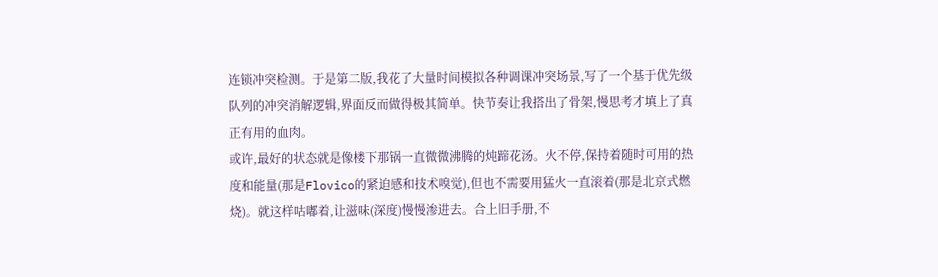连锁冲突检测。于是第二版,我花了大量时间模拟各种调课冲突场景,写了一个基于优先级队列的冲突消解逻辑,界面反而做得极其简单。快节奏让我搭出了骨架,慢思考才填上了真正有用的血肉。
或许,最好的状态就是像楼下那锅一直微微沸腾的炖蹄花汤。火不停,保持着随时可用的热度和能量(那是Flovico的紧迫感和技术嗅觉),但也不需要用猛火一直滚着(那是北京式燃烧)。就这样咕嘟着,让滋味(深度)慢慢渗进去。合上旧手册,不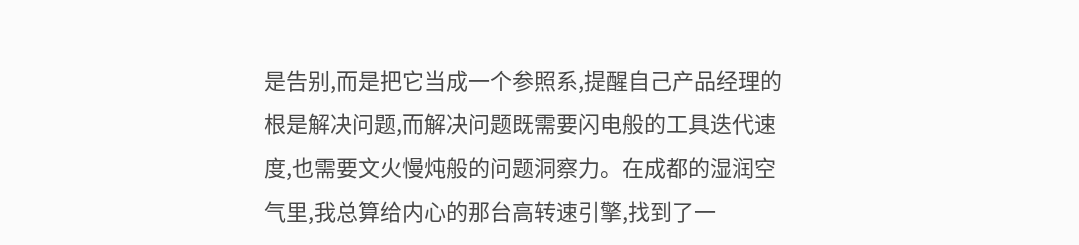是告别,而是把它当成一个参照系,提醒自己产品经理的根是解决问题,而解决问题既需要闪电般的工具迭代速度,也需要文火慢炖般的问题洞察力。在成都的湿润空气里,我总算给内心的那台高转速引擎,找到了一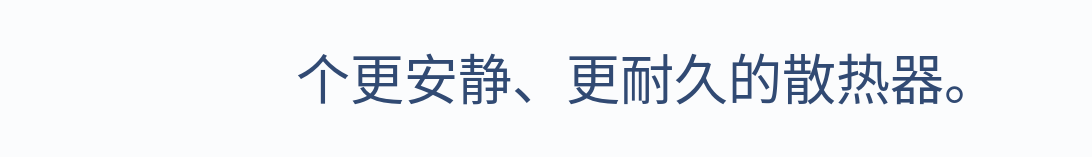个更安静、更耐久的散热器。